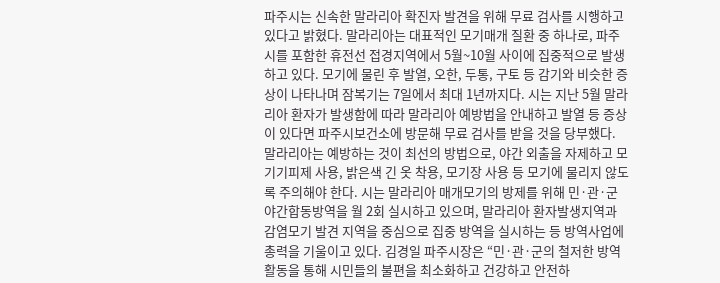파주시는 신속한 말라리아 확진자 발견을 위해 무료 검사를 시행하고 있다고 밝혔다. 말라리아는 대표적인 모기매개 질환 중 하나로, 파주시를 포함한 휴전선 접경지역에서 5월~10월 사이에 집중적으로 발생하고 있다. 모기에 물린 후 발열, 오한, 두통, 구토 등 감기와 비슷한 증상이 나타나며 잠복기는 7일에서 최대 1년까지다. 시는 지난 5월 말라리아 환자가 발생함에 따라 말라리아 예방법을 안내하고 발열 등 증상이 있다면 파주시보건소에 방문해 무료 검사를 받을 것을 당부했다. 말라리아는 예방하는 것이 최선의 방법으로, 야간 외출을 자제하고 모기기피제 사용, 밝은색 긴 옷 착용, 모기장 사용 등 모기에 물리지 않도록 주의해야 한다. 시는 말라리아 매개모기의 방제를 위해 민·관·군 야간합동방역을 월 2회 실시하고 있으며, 말라리아 환자발생지역과 감염모기 발견 지역을 중심으로 집중 방역을 실시하는 등 방역사업에 총력을 기울이고 있다. 김경일 파주시장은 “민·관·군의 철저한 방역활동을 통해 시민들의 불편을 최소화하고 건강하고 안전하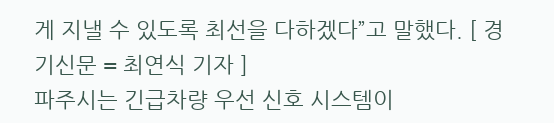게 지낼 수 있도록 최선을 다하겠다”고 말했다. [ 경기신문 = 최연식 기자 ]
파주시는 긴급차량 우선 신호 시스템이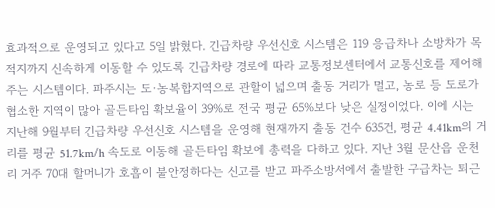효과적으로 운영되고 있다고 5일 밝혔다. 긴급차량 우선신호 시스템은 119 응급차나 소방차가 목적지까지 신속하게 이동할 수 있도록 긴급차량 경로에 따라 교통정보센터에서 교통신호를 제어해주는 시스템이다. 파주시는 도·농복합지역으로 관할이 넓으며 출동 거리가 멀고, 농로 등 도로가 협소한 지역이 많아 골든타임 확보율이 39%로 전국 평균 65%보다 낮은 실정이었다. 이에 시는 지난해 9월부터 긴급차량 우선신호 시스템을 운영해 현재까지 출동 건수 635건, 평균 4.41km의 거리를 평균 51.7km/h 속도로 이동해 골든타임 확보에 총력을 다하고 있다. 지난 3월 문산읍 운천리 거주 70대 할머니가 호흡이 불안정하다는 신고를 받고 파주소방서에서 출발한 구급차는 퇴근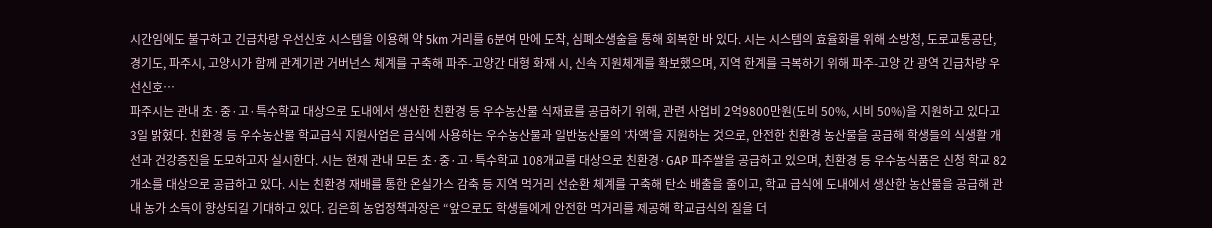시간임에도 불구하고 긴급차량 우선신호 시스템을 이용해 약 5km 거리를 6분여 만에 도착, 심폐소생술을 통해 회복한 바 있다. 시는 시스템의 효율화를 위해 소방청, 도로교통공단, 경기도, 파주시, 고양시가 함께 관계기관 거버넌스 체계를 구축해 파주-고양간 대형 화재 시, 신속 지원체계를 확보했으며, 지역 한계를 극복하기 위해 파주-고양 간 광역 긴급차량 우선신호…
파주시는 관내 초·중·고·특수학교 대상으로 도내에서 생산한 친환경 등 우수농산물 식재료를 공급하기 위해, 관련 사업비 2억9800만원(도비 50%, 시비 50%)을 지원하고 있다고 3일 밝혔다. 친환경 등 우수농산물 학교급식 지원사업은 급식에 사용하는 우수농산물과 일반농산물의 ’차액’을 지원하는 것으로, 안전한 친환경 농산물을 공급해 학생들의 식생활 개선과 건강증진을 도모하고자 실시한다. 시는 현재 관내 모든 초·중·고·특수학교 108개교를 대상으로 친환경·GAP 파주쌀을 공급하고 있으며, 친환경 등 우수농식품은 신청 학교 82개소를 대상으로 공급하고 있다. 시는 친환경 재배를 통한 온실가스 감축 등 지역 먹거리 선순환 체계를 구축해 탄소 배출을 줄이고, 학교 급식에 도내에서 생산한 농산물을 공급해 관내 농가 소득이 향상되길 기대하고 있다. 김은희 농업정책과장은 “앞으로도 학생들에게 안전한 먹거리를 제공해 학교급식의 질을 더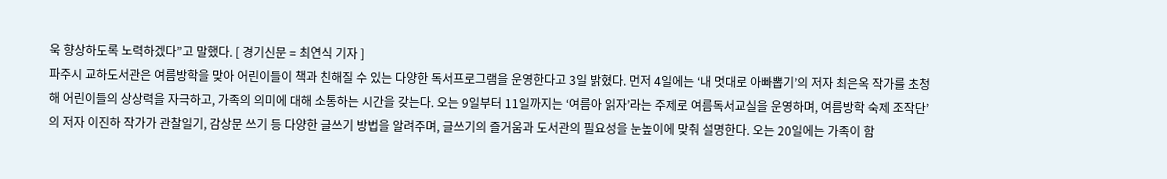욱 향상하도록 노력하겠다”고 말했다. [ 경기신문 = 최연식 기자 ]
파주시 교하도서관은 여름방학을 맞아 어린이들이 책과 친해질 수 있는 다양한 독서프로그램을 운영한다고 3일 밝혔다. 먼저 4일에는 ‘내 멋대로 아빠뽑기’의 저자 최은옥 작가를 초청해 어린이들의 상상력을 자극하고, 가족의 의미에 대해 소통하는 시간을 갖는다. 오는 9일부터 11일까지는 ‘여름아 읽자’라는 주제로 여름독서교실을 운영하며, 여름방학 숙제 조작단’의 저자 이진하 작가가 관찰일기, 감상문 쓰기 등 다양한 글쓰기 방법을 알려주며, 글쓰기의 즐거움과 도서관의 필요성을 눈높이에 맞춰 설명한다. 오는 20일에는 가족이 함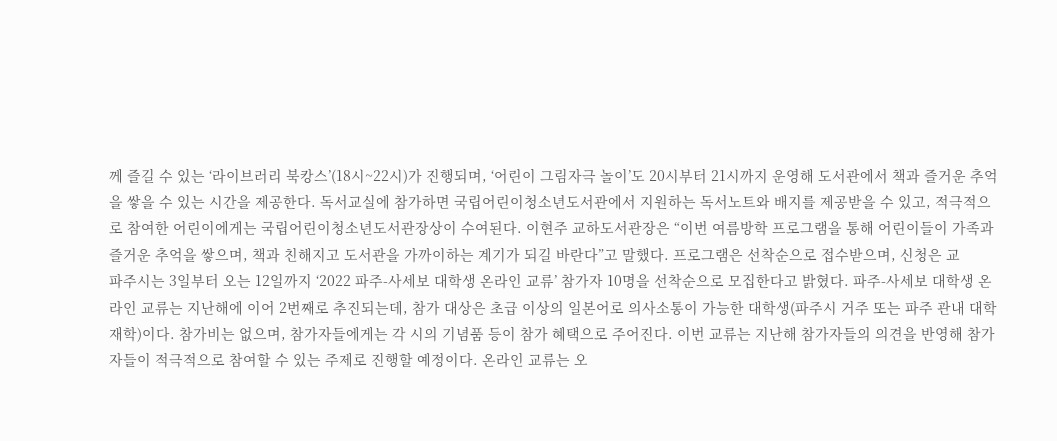께 즐길 수 있는 ‘라이브러리 북캉스’(18시~22시)가 진행되며, ‘어린이 그림자극 놀이’도 20시부터 21시까지 운영해 도서관에서 책과 즐거운 추억을 쌓을 수 있는 시간을 제공한다. 독서교실에 참가하면 국립어린이청소년도서관에서 지원하는 독서노트와 배지를 제공받을 수 있고, 적극적으로 참여한 어린이에게는 국립어린이청소년도서관장상이 수여된다. 이현주 교하도서관장은 “이번 여름방학 프로그램을 통해 어린이들이 가족과 즐거운 추억을 쌓으며, 책과 친해지고 도서관을 가까이하는 계기가 되길 바란다”고 말했다. 프로그램은 선착순으로 접수받으며, 신청은 교
파주시는 3일부터 오는 12일까지 ‘2022 파주-사세보 대학생 온라인 교류’ 참가자 10명을 선착순으로 모집한다고 밝혔다. 파주-사세보 대학생 온라인 교류는 지난해에 이어 2번째로 추진되는데, 참가 대상은 초급 이상의 일본어로 의사소통이 가능한 대학생(파주시 거주 또는 파주 관내 대학 재학)이다. 참가비는 없으며, 참가자들에게는 각 시의 기념품 등이 참가 혜택으로 주어진다. 이번 교류는 지난해 참가자들의 의견을 반영해 참가자들이 적극적으로 참여할 수 있는 주제로 진행할 예정이다. 온라인 교류는 오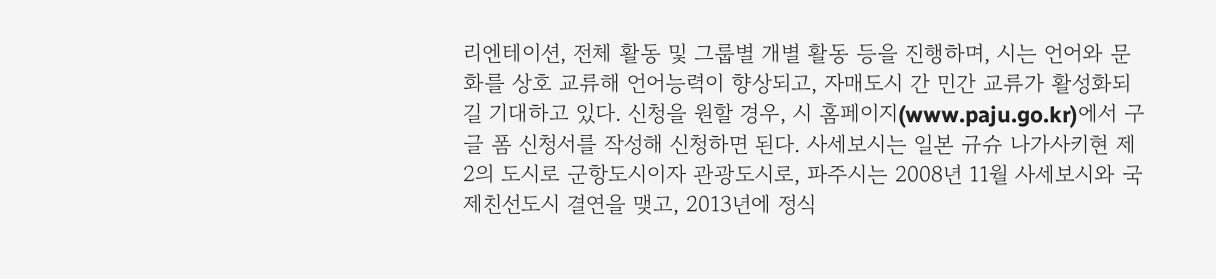리엔테이션, 전체 활동 및 그룹별 개별 활동 등을 진행하며, 시는 언어와 문화를 상호 교류해 언어능력이 향상되고, 자매도시 간 민간 교류가 활성화되길 기대하고 있다. 신청을 원할 경우, 시 홈페이지(www.paju.go.kr)에서 구글 폼 신청서를 작성해 신청하면 된다. 사세보시는 일본 규슈 나가사키현 제2의 도시로 군항도시이자 관광도시로, 파주시는 2008년 11월 사세보시와 국제친선도시 결연을 맺고, 2013년에 정식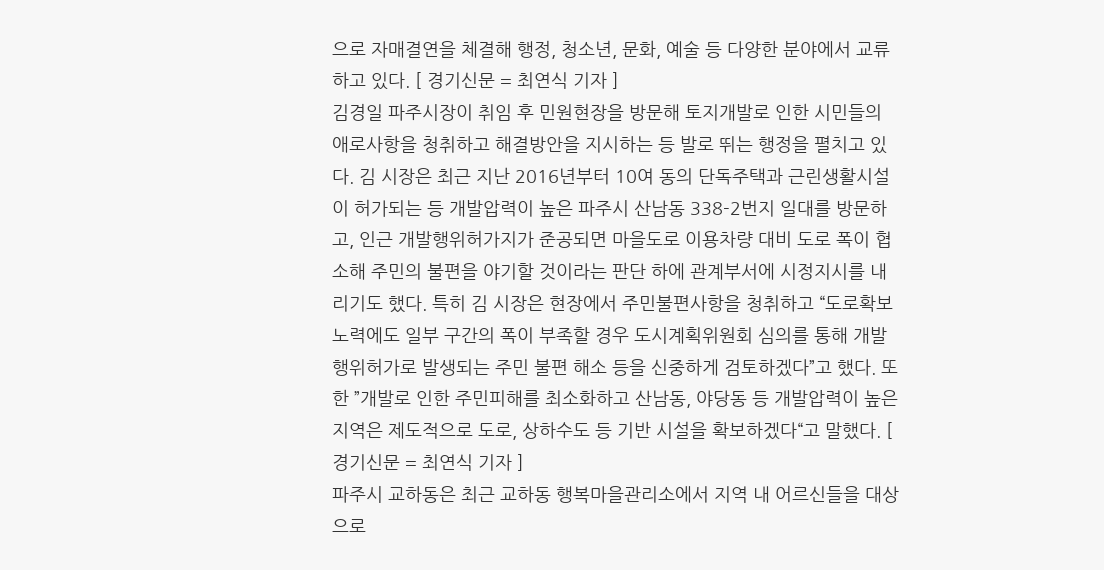으로 자매결연을 체결해 행정, 청소년, 문화, 예술 등 다양한 분야에서 교류하고 있다. [ 경기신문 = 최연식 기자 ]
김경일 파주시장이 취임 후 민원현장을 방문해 토지개발로 인한 시민들의 애로사항을 청취하고 해결방안을 지시하는 등 발로 뛰는 행정을 펼치고 있다. 김 시장은 최근 지난 2016년부터 10여 동의 단독주택과 근린생활시설이 허가되는 등 개발압력이 높은 파주시 산남동 338-2번지 일대를 방문하고, 인근 개발행위허가지가 준공되면 마을도로 이용차량 대비 도로 폭이 협소해 주민의 불편을 야기할 것이라는 판단 하에 관계부서에 시정지시를 내리기도 했다. 특히 김 시장은 현장에서 주민불편사항을 청취하고 “도로확보 노력에도 일부 구간의 폭이 부족할 경우 도시계획위원회 심의를 통해 개발행위허가로 발생되는 주민 불편 해소 등을 신중하게 검토하겠다”고 했다. 또한 ”개발로 인한 주민피해를 최소화하고 산남동, 야당동 등 개발압력이 높은 지역은 제도적으로 도로, 상하수도 등 기반 시설을 확보하겠다“고 말했다. [ 경기신문 = 최연식 기자 ]
파주시 교하동은 최근 교하동 행복마을관리소에서 지역 내 어르신들을 대상으로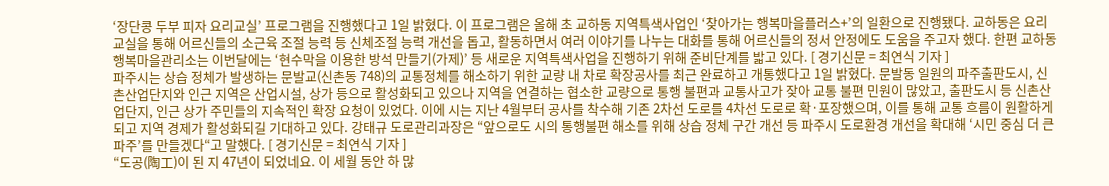‘장단콩 두부 피자 요리교실’ 프로그램을 진행했다고 1일 밝혔다. 이 프로그램은 올해 초 교하동 지역특색사업인 ‘찾아가는 행복마을플러스+’의 일환으로 진행됐다. 교하동은 요리교실을 통해 어르신들의 소근육 조절 능력 등 신체조절 능력 개선을 돕고, 활동하면서 여러 이야기를 나누는 대화를 통해 어르신들의 정서 안정에도 도움을 주고자 했다. 한편 교하동 행복마을관리소는 이번달에는 ‘현수막을 이용한 방석 만들기(가제)’ 등 새로운 지역특색사업을 진행하기 위해 준비단계를 밟고 있다. [ 경기신문 = 최연식 기자 ]
파주시는 상습 정체가 발생하는 문발교(신촌동 748)의 교통정체를 해소하기 위한 교량 내 차로 확장공사를 최근 완료하고 개통했다고 1일 밝혔다. 문발동 일원의 파주출판도시, 신촌산업단지와 인근 지역은 산업시설, 상가 등으로 활성화되고 있으나 지역을 연결하는 협소한 교량으로 통행 불편과 교통사고가 잦아 교통 불편 민원이 많았고, 출판도시 등 신촌산업단지, 인근 상가 주민들의 지속적인 확장 요청이 있었다. 이에 시는 지난 4월부터 공사를 착수해 기존 2차선 도로를 4차선 도로로 확·포장했으며, 이를 통해 교통 흐름이 원활하게 되고 지역 경제가 활성화되길 기대하고 있다. 강태규 도로관리과장은 “앞으로도 시의 통행불편 해소를 위해 상습 정체 구간 개선 등 파주시 도로환경 개선을 확대해 ‘시민 중심 더 큰 파주’를 만들겠다“고 말했다. [ 경기신문 = 최연식 기자 ]
“도공(陶工)이 된 지 47년이 되었네요. 이 세월 동안 하 많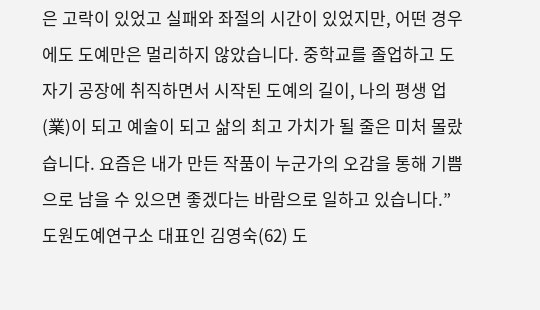은 고락이 있었고 실패와 좌절의 시간이 있었지만, 어떤 경우에도 도예만은 멀리하지 않았습니다. 중학교를 졸업하고 도자기 공장에 취직하면서 시작된 도예의 길이, 나의 평생 업(業)이 되고 예술이 되고 삶의 최고 가치가 될 줄은 미처 몰랐습니다. 요즘은 내가 만든 작품이 누군가의 오감을 통해 기쁨으로 남을 수 있으면 좋겠다는 바람으로 일하고 있습니다.” 도원도예연구소 대표인 김영숙(62) 도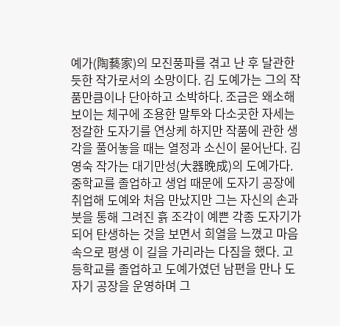예가(陶藝家)의 모진풍파를 겪고 난 후 달관한 듯한 작가로서의 소망이다. 김 도예가는 그의 작품만큼이나 단아하고 소박하다. 조금은 왜소해 보이는 체구에 조용한 말투와 다소곳한 자세는 정갈한 도자기를 연상케 하지만 작품에 관한 생각을 풀어놓을 때는 열정과 소신이 묻어난다. 김영숙 작가는 대기만성(大器晩成)의 도예가다. 중학교를 졸업하고 생업 때문에 도자기 공장에 취업해 도예와 처음 만났지만 그는 자신의 손과 붓을 통해 그려진 흙 조각이 예쁜 각종 도자기가 되어 탄생하는 것을 보면서 희열을 느꼈고 마음속으로 평생 이 길을 가리라는 다짐을 했다. 고등학교를 졸업하고 도예가였던 남편을 만나 도자기 공장을 운영하며 그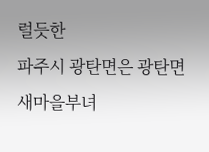럴듯한
파주시 광탄면은 광탄면 새마을부녀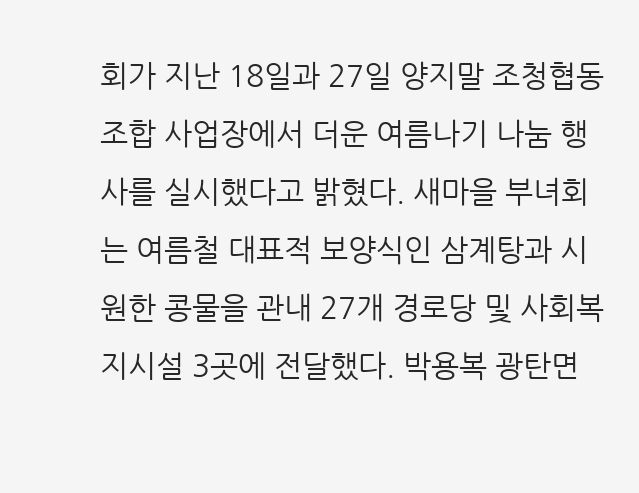회가 지난 18일과 27일 양지말 조청협동조합 사업장에서 더운 여름나기 나눔 행사를 실시했다고 밝혔다. 새마을 부녀회는 여름철 대표적 보양식인 삼계탕과 시원한 콩물을 관내 27개 경로당 및 사회복지시설 3곳에 전달했다. 박용복 광탄면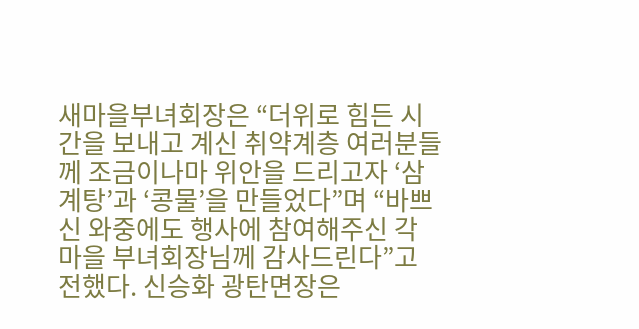새마을부녀회장은 “더위로 힘든 시간을 보내고 계신 취약계층 여러분들께 조금이나마 위안을 드리고자 ‘삼계탕’과 ‘콩물’을 만들었다”며 “바쁘신 와중에도 행사에 참여해주신 각 마을 부녀회장님께 감사드린다”고 전했다. 신승화 광탄면장은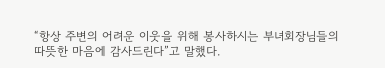“항상 주변의 어려운 이웃을 위해 봉사하시는 부녀회장님들의 따뜻한 마음에 감사드린다”고 말했다.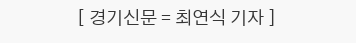[ 경기신문 = 최연식 기자 ]